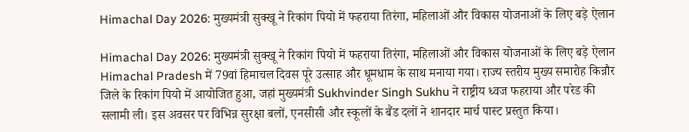Himachal Day 2026: मुख्यमंत्री सुक्खू ने रिकांग पियो में फहराया तिरंगा, महिलाओं और विकास योजनाओं के लिए बड़े ऐलान

Himachal Day 2026: मुख्यमंत्री सुक्खू ने रिकांग पियो में फहराया तिरंगा, महिलाओं और विकास योजनाओं के लिए बड़े ऐलान
Himachal Pradesh में 79वां हिमाचल दिवस पूरे उत्साह और धूमधाम के साथ मनाया गया। राज्य स्तरीय मुख्य समारोह किन्नौर जिले के रिकांग पियो में आयोजित हुआ, जहां मुख्यमंत्री Sukhvinder Singh Sukhu ने राष्ट्रीय ध्वज फहराया और परेड की सलामी ली। इस अवसर पर विभिन्न सुरक्षा बलों, एनसीसी और स्कूलों के बैंड दलों ने शानदार मार्च पास्ट प्रस्तुत किया।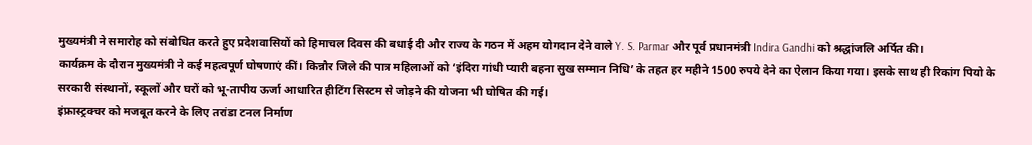मुख्यमंत्री ने समारोह को संबोधित करते हुए प्रदेशवासियों को हिमाचल दिवस की बधाई दी और राज्य के गठन में अहम योगदान देने वाले Y. S. Parmar और पूर्व प्रधानमंत्री Indira Gandhi को श्रद्धांजलि अर्पित की।
कार्यक्रम के दौरान मुख्यमंत्री ने कई महत्वपूर्ण घोषणाएं कीं। किन्नौर जिले की पात्र महिलाओं को ‘इंदिरा गांधी प्यारी बहना सुख सम्मान निधि’ के तहत हर महीने 1500 रुपये देने का ऐलान किया गया। इसके साथ ही रिकांग पियो के सरकारी संस्थानों, स्कूलों और घरों को भू-तापीय ऊर्जा आधारित हीटिंग सिस्टम से जोड़ने की योजना भी घोषित की गई।
इंफ्रास्ट्रक्चर को मजबूत करने के लिए तरांडा टनल निर्माण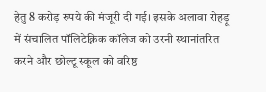हेतु 8 करोड़ रुपये की मंजूरी दी गई। इसके अलावा रोहड़ू में संचालित पॉलिटेक्निक कॉलेज को उरनी स्थानांतरित करने और छोल्टू स्कूल को वरिष्ठ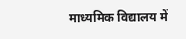माध्यमिक विद्यालय में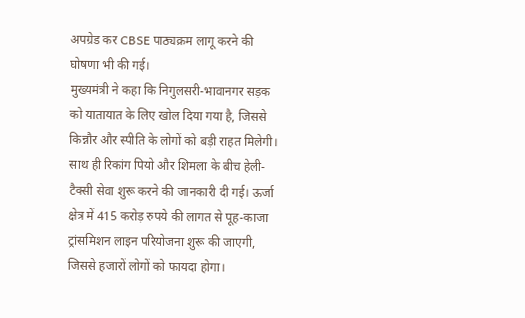अपग्रेड कर CBSE पाठ्यक्रम लागू करने की घोषणा भी की गई।
मुख्यमंत्री ने कहा कि निगुलसरी-भावानगर सड़क को यातायात के लिए खोल दिया गया है, जिससे किन्नौर और स्पीति के लोगों को बड़ी राहत मिलेगी। साथ ही रिकांग पियो और शिमला के बीच हेली-टैक्सी सेवा शुरू करने की जानकारी दी गई। ऊर्जा क्षेत्र में 415 करोड़ रुपये की लागत से पूह-काजा ट्रांसमिशन लाइन परियोजना शुरू की जाएगी, जिससे हजारों लोगों को फायदा होगा।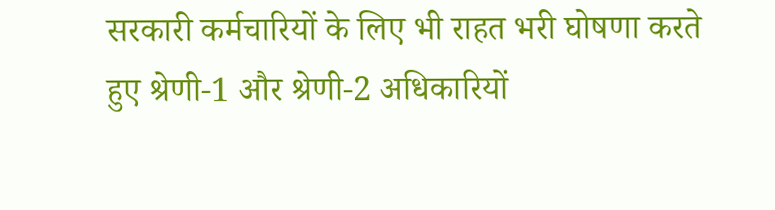सरकारी कर्मचारियों के लिए भी राहत भरी घोषणा करते हुए श्रेणी-1 और श्रेणी-2 अधिकारियों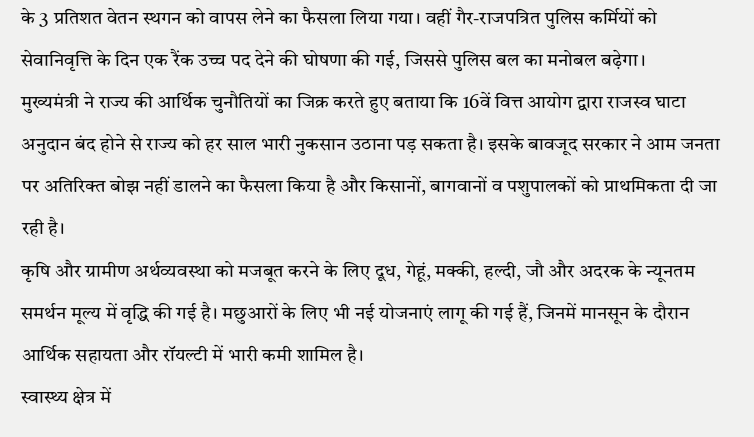के 3 प्रतिशत वेतन स्थगन को वापस लेने का फैसला लिया गया। वहीं गैर-राजपत्रित पुलिस कर्मियों को सेवानिवृत्ति के दिन एक रैंक उच्च पद देने की घोषणा की गई, जिससे पुलिस बल का मनोबल बढ़ेगा।
मुख्यमंत्री ने राज्य की आर्थिक चुनौतियों का जिक्र करते हुए बताया कि 16वें वित्त आयोग द्वारा राजस्व घाटा अनुदान बंद होने से राज्य को हर साल भारी नुकसान उठाना पड़ सकता है। इसके बावजूद सरकार ने आम जनता पर अतिरिक्त बोझ नहीं डालने का फैसला किया है और किसानों, बागवानों व पशुपालकों को प्राथमिकता दी जा रही है।
कृषि और ग्रामीण अर्थव्यवस्था को मजबूत करने के लिए दूध, गेहूं, मक्की, हल्दी, जौ और अदरक के न्यूनतम समर्थन मूल्य में वृद्धि की गई है। मछुआरों के लिए भी नई योजनाएं लागू की गई हैं, जिनमें मानसून के दौरान आर्थिक सहायता और रॉयल्टी में भारी कमी शामिल है।
स्वास्थ्य क्षेत्र में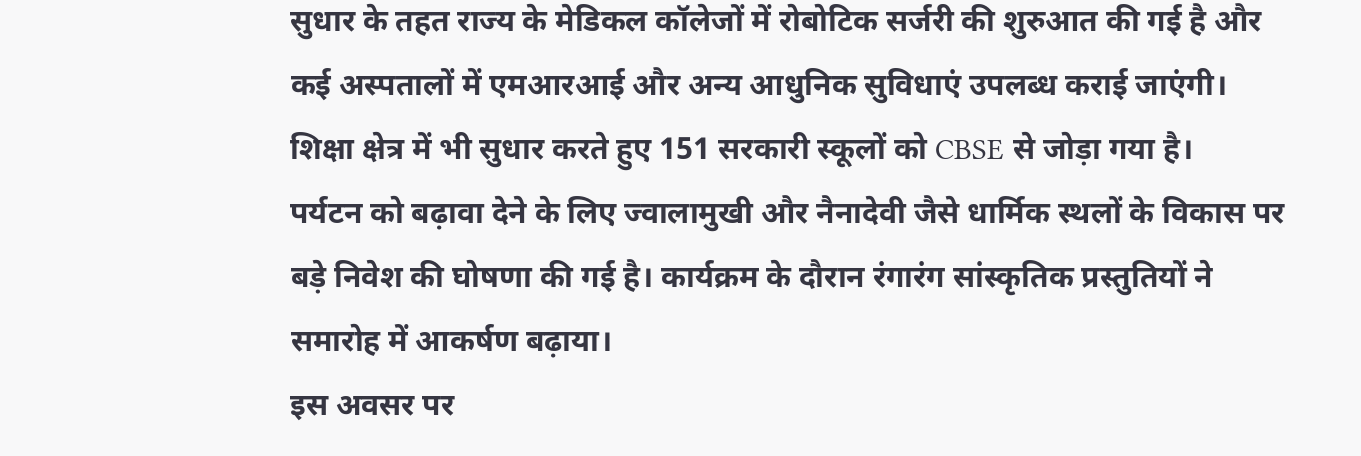सुधार के तहत राज्य के मेडिकल कॉलेजों में रोबोटिक सर्जरी की शुरुआत की गई है और कई अस्पतालों में एमआरआई और अन्य आधुनिक सुविधाएं उपलब्ध कराई जाएंगी। शिक्षा क्षेत्र में भी सुधार करते हुए 151 सरकारी स्कूलों को CBSE से जोड़ा गया है।
पर्यटन को बढ़ावा देने के लिए ज्वालामुखी और नैनादेवी जैसे धार्मिक स्थलों के विकास पर बड़े निवेश की घोषणा की गई है। कार्यक्रम के दौरान रंगारंग सांस्कृतिक प्रस्तुतियों ने समारोह में आकर्षण बढ़ाया।
इस अवसर पर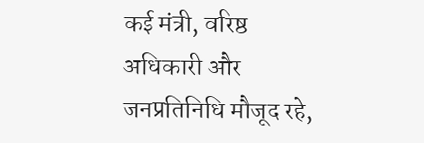कई मंत्री, वरिष्ठ अधिकारी और जनप्रतिनिधि मौजूद रहे,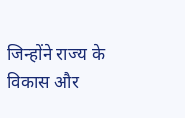जिन्होंने राज्य के विकास और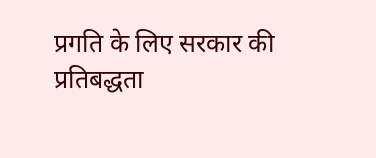प्रगति के लिए सरकार की प्रतिबद्धता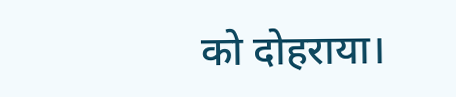को दोहराया।